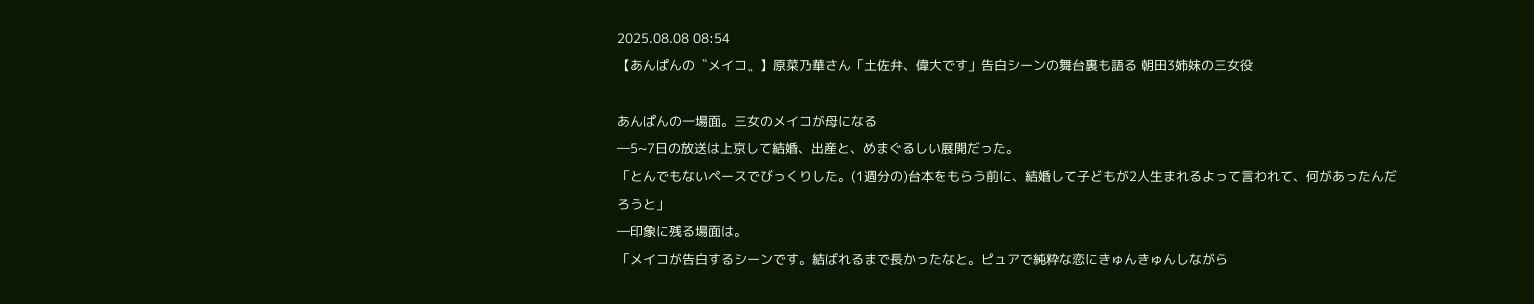2025.08.08 08:54
【あんぱんの〝メイコ〟】原菜乃華さん「土佐弁、偉大です」告白シーンの舞台裏も語る 朝田3姉妹の三女役

あんぱんの一場面。三女のメイコが母になる
―5~7日の放送は上京して結婚、出産と、めまぐるしい展開だった。
「とんでもないペースでびっくりした。(1週分の)台本をもらう前に、結婚して子どもが2人生まれるよって言われて、何があったんだろうと」
―印象に残る場面は。
「メイコが告白するシーンです。結ばれるまで長かったなと。ピュアで純粋な恋にきゅんきゅんしながら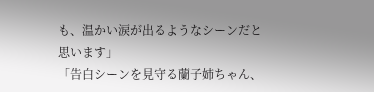も、温かい涙が出るようなシーンだと思います」
「告白シーンを見守る蘭子姉ちゃん、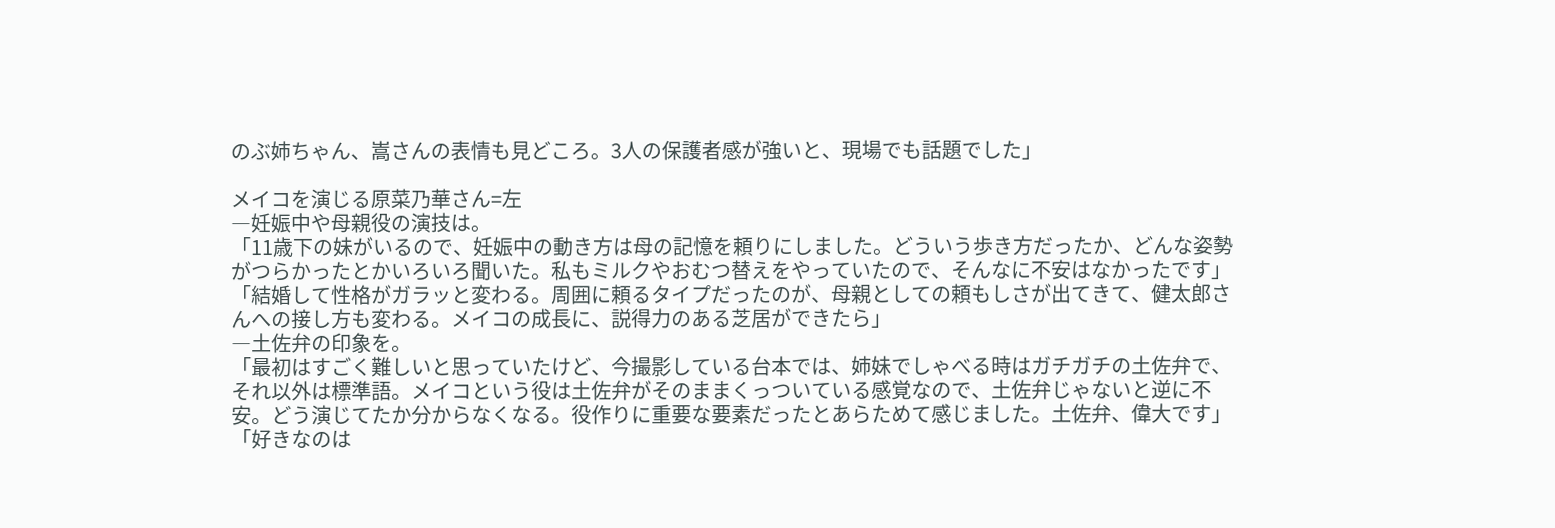のぶ姉ちゃん、嵩さんの表情も見どころ。3人の保護者感が強いと、現場でも話題でした」

メイコを演じる原菜乃華さん=左
―妊娠中や母親役の演技は。
「11歳下の妹がいるので、妊娠中の動き方は母の記憶を頼りにしました。どういう歩き方だったか、どんな姿勢がつらかったとかいろいろ聞いた。私もミルクやおむつ替えをやっていたので、そんなに不安はなかったです」
「結婚して性格がガラッと変わる。周囲に頼るタイプだったのが、母親としての頼もしさが出てきて、健太郎さんへの接し方も変わる。メイコの成長に、説得力のある芝居ができたら」
―土佐弁の印象を。
「最初はすごく難しいと思っていたけど、今撮影している台本では、姉妹でしゃべる時はガチガチの土佐弁で、それ以外は標準語。メイコという役は土佐弁がそのままくっついている感覚なので、土佐弁じゃないと逆に不安。どう演じてたか分からなくなる。役作りに重要な要素だったとあらためて感じました。土佐弁、偉大です」
「好きなのは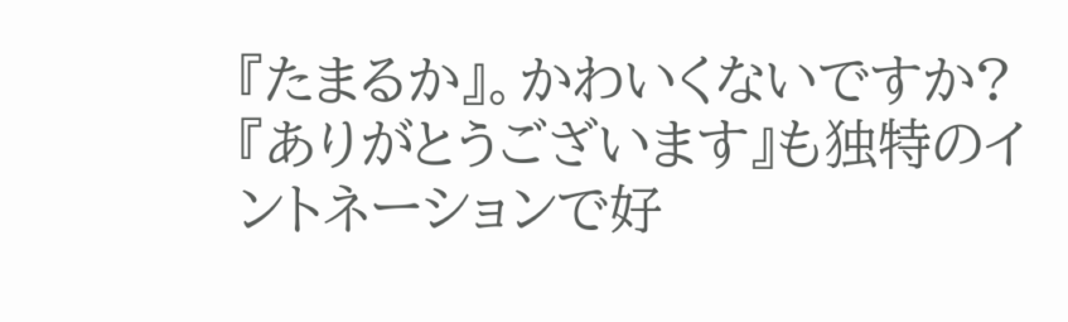『たまるか』。かわいくないですか? 『ありがとうございます』も独特のイントネーションで好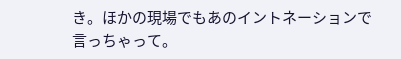き。ほかの現場でもあのイントネーションで言っちゃって。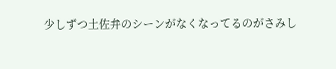少しずつ土佐弁のシーンがなくなってるのがさみし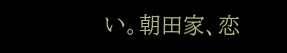い。朝田家、恋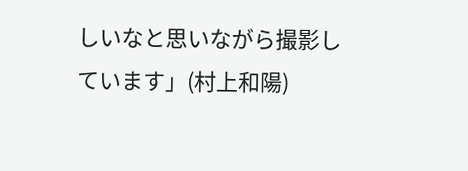しいなと思いながら撮影しています」(村上和陽)